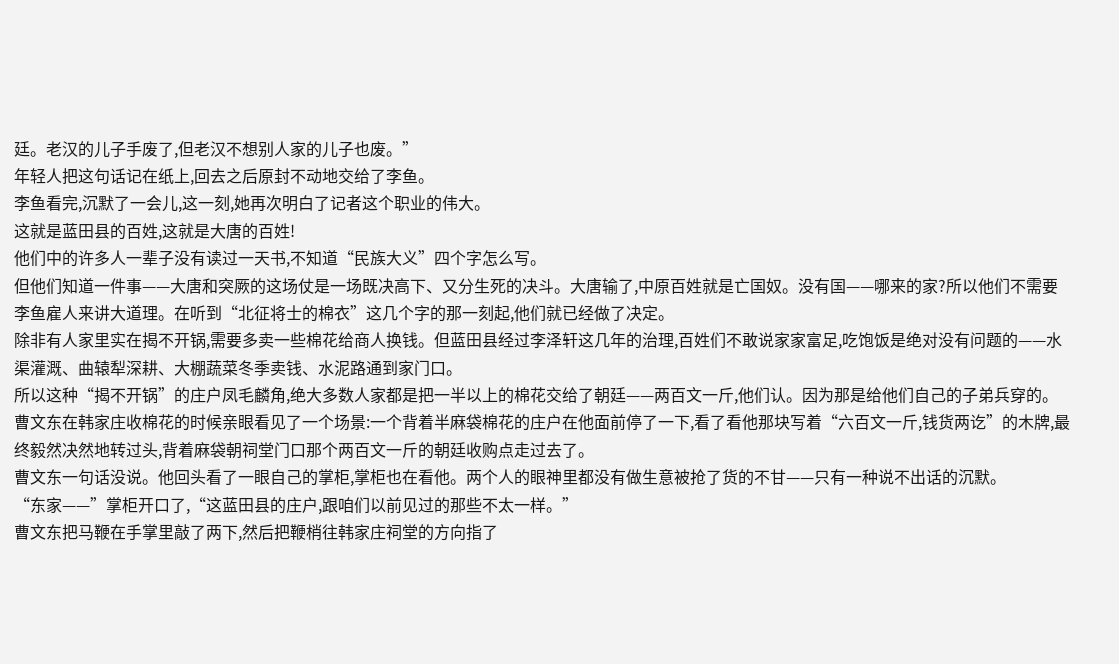廷。老汉的儿子手废了,但老汉不想别人家的儿子也废。”
年轻人把这句话记在纸上,回去之后原封不动地交给了李鱼。
李鱼看完,沉默了一会儿,这一刻,她再次明白了记者这个职业的伟大。
这就是蓝田县的百姓,这就是大唐的百姓!
他们中的许多人一辈子没有读过一天书,不知道“民族大义”四个字怎么写。
但他们知道一件事——大唐和突厥的这场仗是一场既决高下、又分生死的决斗。大唐输了,中原百姓就是亡国奴。没有国——哪来的家?所以他们不需要李鱼雇人来讲大道理。在听到“北征将士的棉衣”这几个字的那一刻起,他们就已经做了决定。
除非有人家里实在揭不开锅,需要多卖一些棉花给商人换钱。但蓝田县经过李泽轩这几年的治理,百姓们不敢说家家富足,吃饱饭是绝对没有问题的——水渠灌溉、曲辕犁深耕、大棚蔬菜冬季卖钱、水泥路通到家门口。
所以这种“揭不开锅”的庄户凤毛麟角,绝大多数人家都是把一半以上的棉花交给了朝廷——两百文一斤,他们认。因为那是给他们自己的子弟兵穿的。
曹文东在韩家庄收棉花的时候亲眼看见了一个场景:一个背着半麻袋棉花的庄户在他面前停了一下,看了看他那块写着“六百文一斤,钱货两讫”的木牌,最终毅然决然地转过头,背着麻袋朝祠堂门口那个两百文一斤的朝廷收购点走过去了。
曹文东一句话没说。他回头看了一眼自己的掌柜,掌柜也在看他。两个人的眼神里都没有做生意被抢了货的不甘——只有一种说不出话的沉默。
“东家——”掌柜开口了,“这蓝田县的庄户,跟咱们以前见过的那些不太一样。”
曹文东把马鞭在手掌里敲了两下,然后把鞭梢往韩家庄祠堂的方向指了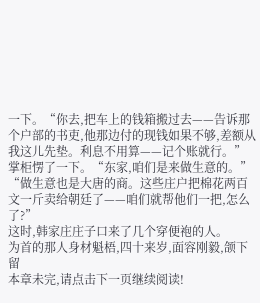一下。“你去,把车上的钱箱搬过去——告诉那个户部的书吏,他那边付的现钱如果不够,差额从我这儿先垫。利息不用算——记个账就行。”
掌柜愣了一下。“东家,咱们是来做生意的。”
“做生意也是大唐的商。这些庄户把棉花两百文一斤卖给朝廷了——咱们就帮他们一把,怎么了?”
这时,韩家庄庄子口来了几个穿便袍的人。
为首的那人身材魁梧,四十来岁,面容刚毅,颌下留
本章未完,请点击下一页继续阅读!